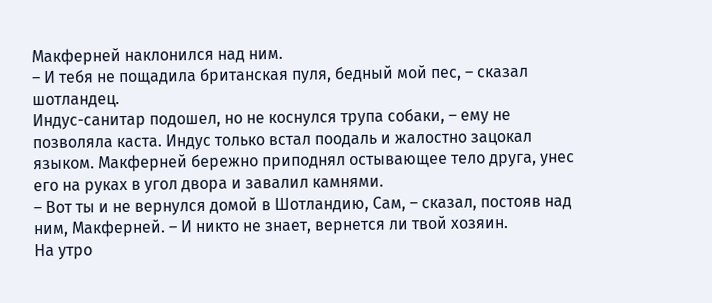Макферней наклонился над ним.
– И тебя не пощадила британская пуля, бедный мой пес, – сказал шотландец.
Индус-санитар подошел, но не коснулся трупа собаки, – ему не позволяла каста. Индус только встал поодаль и жалостно зацокал языком. Макферней бережно приподнял остывающее тело друга, унес его на руках в угол двора и завалил камнями.
– Вот ты и не вернулся домой в Шотландию, Сам, – сказал, постояв над ним, Макферней. – И никто не знает, вернется ли твой хозяин.
На утро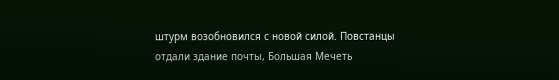штурм возобновился с новой силой. Повстанцы отдали здание почты, Большая Мечеть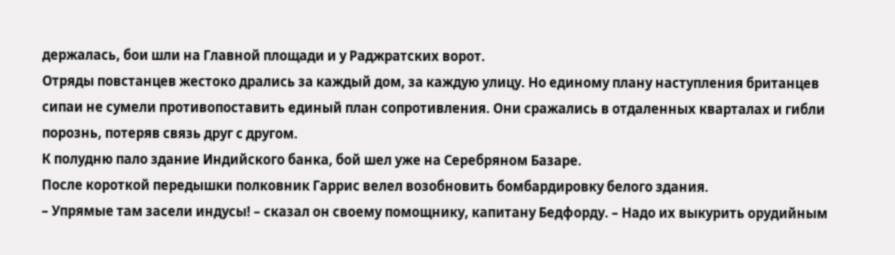держалась, бои шли на Главной площади и у Раджратских ворот.
Отряды повстанцев жестоко дрались за каждый дом, за каждую улицу. Но единому плану наступления британцев сипаи не сумели противопоставить единый план сопротивления. Они сражались в отдаленных кварталах и гибли порознь, потеряв связь друг с другом.
К полудню пало здание Индийского банка, бой шел уже на Серебряном Базаре.
После короткой передышки полковник Гаррис велел возобновить бомбардировку белого здания.
– Упрямые там засели индусы! – сказал он своему помощнику, капитану Бедфорду. – Надо их выкурить орудийным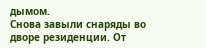дымом.
Снова завыли снаряды во дворе резиденции. От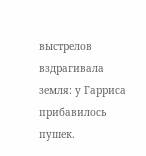выстрелов вздрагивала земля: у Гарриса прибавилось пушек.